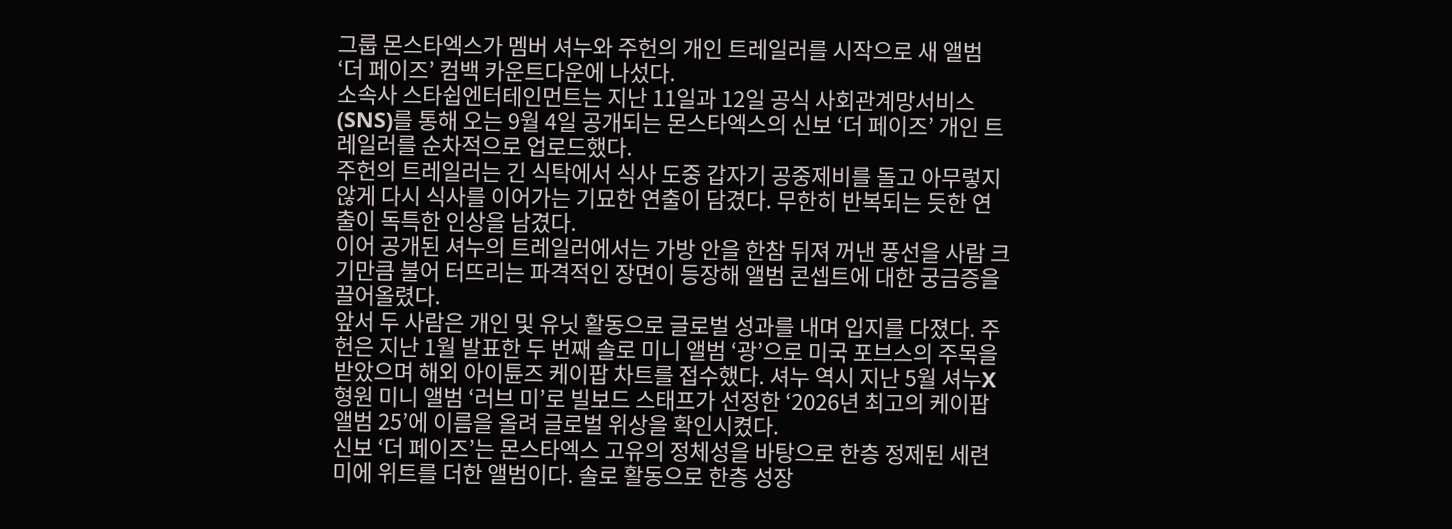그룹 몬스타엑스가 멤버 셔누와 주헌의 개인 트레일러를 시작으로 새 앨범 ‘더 페이즈’ 컴백 카운트다운에 나섰다.
소속사 스타쉽엔터테인먼트는 지난 11일과 12일 공식 사회관계망서비스(SNS)를 통해 오는 9월 4일 공개되는 몬스타엑스의 신보 ‘더 페이즈’ 개인 트레일러를 순차적으로 업로드했다.
주헌의 트레일러는 긴 식탁에서 식사 도중 갑자기 공중제비를 돌고 아무렇지 않게 다시 식사를 이어가는 기묘한 연출이 담겼다. 무한히 반복되는 듯한 연출이 독특한 인상을 남겼다.
이어 공개된 셔누의 트레일러에서는 가방 안을 한참 뒤져 꺼낸 풍선을 사람 크기만큼 불어 터뜨리는 파격적인 장면이 등장해 앨범 콘셉트에 대한 궁금증을 끌어올렸다.
앞서 두 사람은 개인 및 유닛 활동으로 글로벌 성과를 내며 입지를 다졌다. 주헌은 지난 1월 발표한 두 번째 솔로 미니 앨범 ‘광’으로 미국 포브스의 주목을 받았으며 해외 아이튠즈 케이팝 차트를 접수했다. 셔누 역시 지난 5월 셔누X형원 미니 앨범 ‘러브 미’로 빌보드 스태프가 선정한 ‘2026년 최고의 케이팝 앨범 25’에 이름을 올려 글로벌 위상을 확인시켰다.
신보 ‘더 페이즈’는 몬스타엑스 고유의 정체성을 바탕으로 한층 정제된 세련미에 위트를 더한 앨범이다. 솔로 활동으로 한층 성장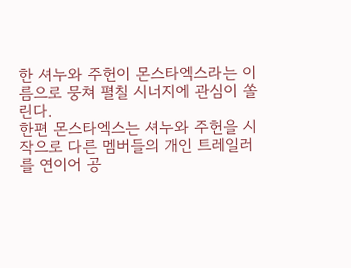한 셔누와 주헌이 몬스타엑스라는 이름으로 뭉쳐 펼칠 시너지에 관심이 쏠린다.
한편 몬스타엑스는 셔누와 주헌을 시작으로 다른 멤버들의 개인 트레일러를 연이어 공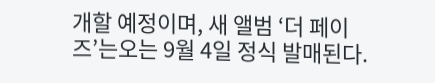개할 예정이며, 새 앨범 ‘더 페이즈’는오는 9월 4일 정식 발매된다.